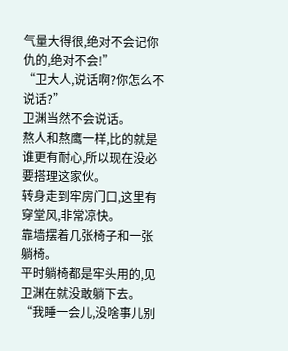气量大得很,绝对不会记你仇的,绝对不会!”
“卫大人,说话啊?你怎么不说话?”
卫渊当然不会说话。
熬人和熬鹰一样,比的就是谁更有耐心,所以现在没必要搭理这家伙。
转身走到牢房门口,这里有穿堂风,非常凉快。
靠墙摆着几张椅子和一张躺椅。
平时躺椅都是牢头用的,见卫渊在就没敢躺下去。
“我睡一会儿,没啥事儿别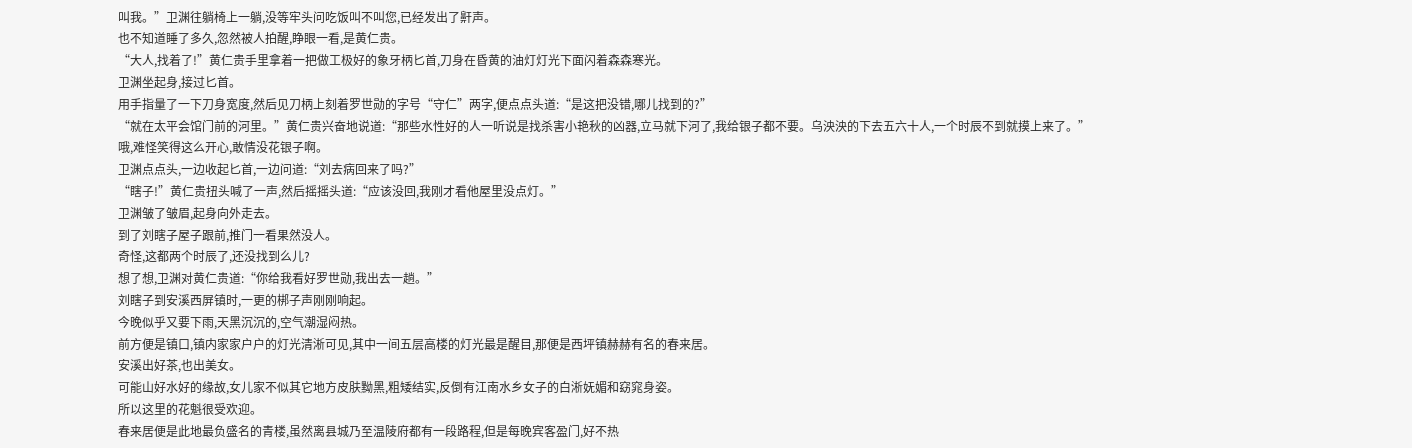叫我。”卫渊往躺椅上一躺,没等牢头问吃饭叫不叫您,已经发出了鼾声。
也不知道睡了多久,忽然被人拍醒,睁眼一看,是黄仁贵。
“大人,找着了!”黄仁贵手里拿着一把做工极好的象牙柄匕首,刀身在昏黄的油灯灯光下面闪着森森寒光。
卫渊坐起身,接过匕首。
用手指量了一下刀身宽度,然后见刀柄上刻着罗世勋的字号“守仁”两字,便点点头道:“是这把没错,哪儿找到的?”
“就在太平会馆门前的河里。”黄仁贵兴奋地说道:“那些水性好的人一听说是找杀害小艳秋的凶器,立马就下河了,我给银子都不要。乌泱泱的下去五六十人,一个时辰不到就摸上来了。”
哦,难怪笑得这么开心,敢情没花银子啊。
卫渊点点头,一边收起匕首,一边问道:“刘去病回来了吗?”
“瞎子!”黄仁贵扭头喊了一声,然后摇摇头道:“应该没回,我刚才看他屋里没点灯。”
卫渊皱了皱眉,起身向外走去。
到了刘瞎子屋子跟前,推门一看果然没人。
奇怪,这都两个时辰了,还没找到么儿?
想了想,卫渊对黄仁贵道:“你给我看好罗世勋,我出去一趟。”
刘瞎子到安溪西屏镇时,一更的梆子声刚刚响起。
今晚似乎又要下雨,天黑沉沉的,空气潮湿闷热。
前方便是镇口,镇内家家户户的灯光清淅可见,其中一间五层高楼的灯光最是醒目,那便是西坪镇赫赫有名的春来居。
安溪出好茶,也出美女。
可能山好水好的缘故,女儿家不似其它地方皮肤黝黑,粗矮结实,反倒有江南水乡女子的白淅妩媚和窈窕身姿。
所以这里的花魁很受欢迎。
春来居便是此地最负盛名的青楼,虽然离县城乃至温陵府都有一段路程,但是每晚宾客盈门,好不热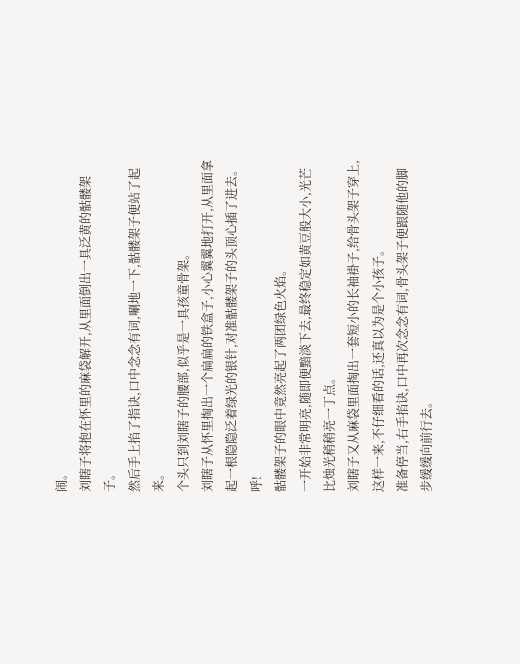闹。
刘瞎子将抱在怀里的麻袋解开,从里面倒出一具泛黄的骷髅架子。
然后手上掐了指诀,口中念念有词,唰地一下,骷髅架子便站了起来。
个头只到刘瞎子的腰部,似乎是一具孩童骨架。
刘瞎子从怀里掏出一个扁扁的铁盒子,小心翼翼地打开,从里面拿起一根隐隐泛着绿光的银针,对准骷髅架子的头顶心插了进去。
呼!
骷髅架子的眼中竟然亮起了两团绿色火焰。
一开始非常明亮,随即便黯淡下去,最终稳定如黄豆般大小,光芒比烛光稍稍亮一丁点。
刘瞎子又从麻袋里面掏出一套短小的长袖褂子,给骨头架子穿上,这样一来,不仔细看的话,还真以为是个小孩子。
准备停当,右手掐诀,口中再次念念有词,骨头架子便跟随他的脚步缓缓向前行去。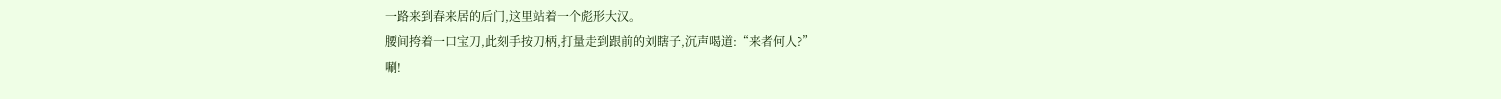一路来到春来居的后门,这里站着一个彪形大汉。
腰间挎着一口宝刀,此刻手按刀柄,打量走到跟前的刘瞎子,沉声喝道:“来者何人?”
唰!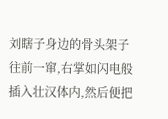刘瞎子身边的骨头架子往前一窜,右掌如闪电般插入壮汉体内,然后便把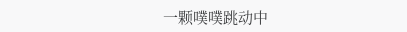一颗噗噗跳动中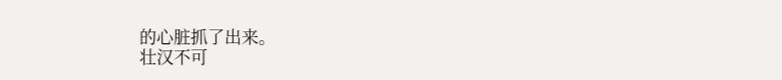的心脏抓了出来。
壮汉不可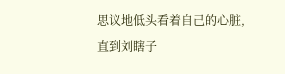思议地低头看着自己的心脏,直到刘瞎子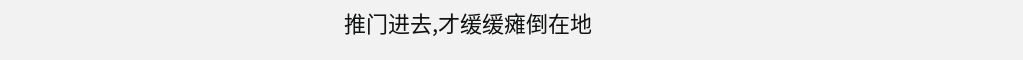推门进去,才缓缓瘫倒在地